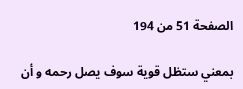الصفحة 51 من 194

بمعني ستظل قوية سوف يصل رحمه و أن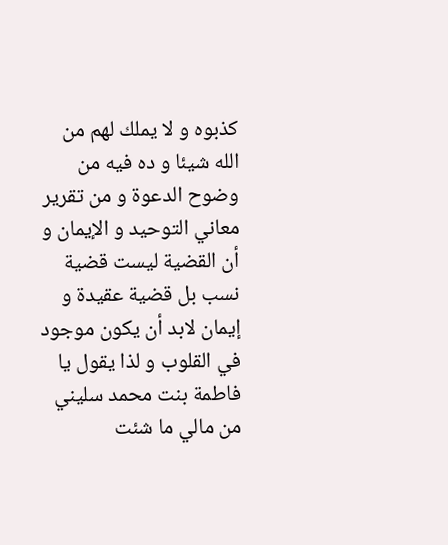كذبوه و لا يملك لهم من الله شيئا و ده فيه من وضوح الدعوة و من تقرير معاني التوحيد و الإيمان و أن القضية ليست قضية نسب بل قضية عقيدة و إيمان لابد أن يكون موجود في القلوب و لذا يقول يا فاطمة بنت محمد سليني من مالي ما شئت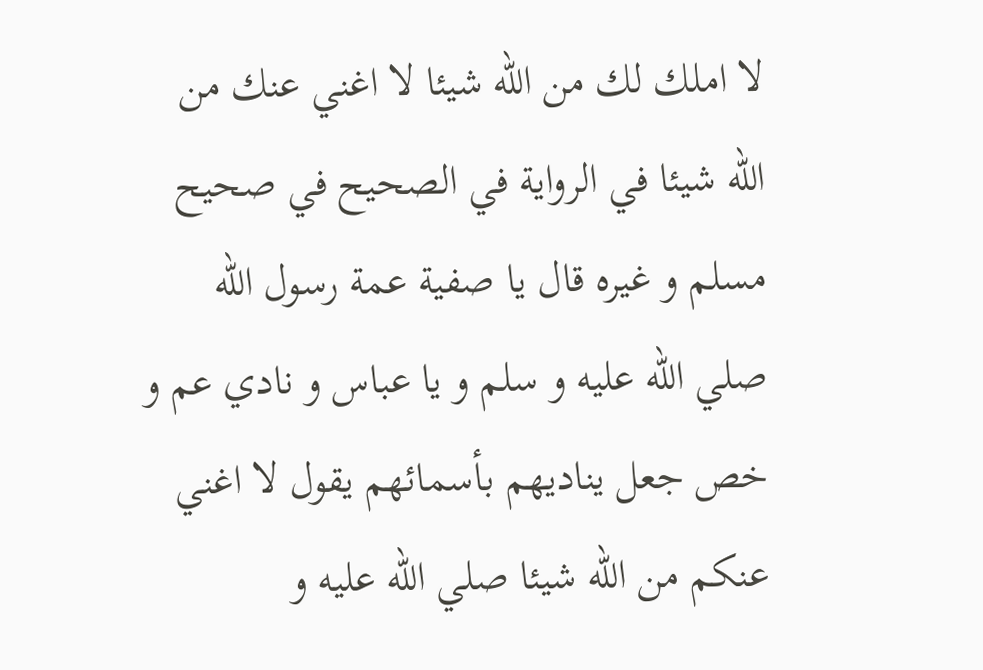لا املك لك من الله شيئا لا اغني عنك من الله شيئا في الرواية في الصحيح في صحيح مسلم و غيره قال يا صفية عمة رسول الله صلي الله عليه و سلم و يا عباس و نادي عم و خص جعل يناديهم بأسمائهم يقول لا اغني عنكم من الله شيئا صلي الله عليه و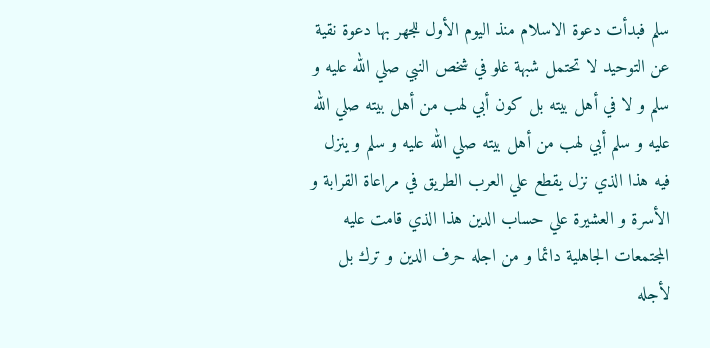سلم فبدأت دعوة الاسلام منذ اليوم الأول للجهر بها دعوة نقية عن التوحيد لا تحتمل شبهة غلو في شخص النبي صلي الله عليه و سلم و لا في أهل بيته بل كون أبي لهب من أهل بيته صلي الله عليه و سلم أبي لهب من أهل بيته صلي الله عليه و سلم و ينزل فيه هذا الذي نزل يقطع علي العرب الطريق في مراعاة القرابة و الأسرة و العشيرة علي حساب الدين هذا الذي قامت عليه المجتمعات الجاهلية دائما و من اجله حرف الدين و ترك بل لأجله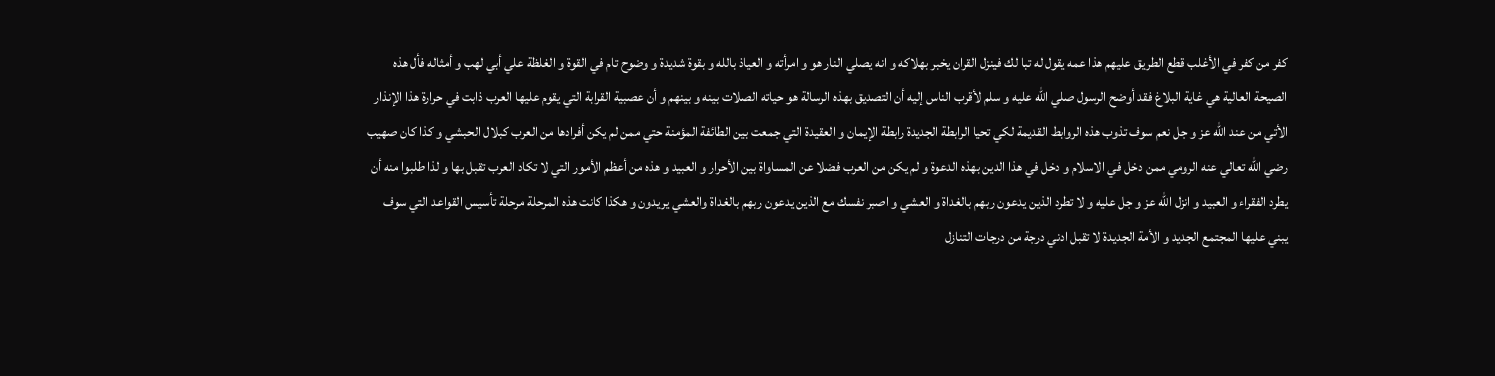كفر من كفر في الأغلب قطع الطريق عليهم هذا عمه يقول له تبا لك فينزل القران يخبر بهلاكه و انه يصلي النار هو و امرأته و العياذ بالله و بقوة شديدة و وضوح تام في القوة و الغلظة علي أبي لهب و أمثاله فأل هذه الصيحة العالية هي غاية البلاغ فقد أوضح الرسول صلي الله عليه و سلم لأقرب الناس إليه أن التصديق بهذه الرسالة هو حياته الصلات بينه و بينهم و أن عصبية القرابة التي يقوم عليها العرب ذابت في حرارة هذا الإنذار الأتي من عند الله عز و جل نعم سوف تذوب هذه الروابط القديمة لكي تحيا الرابطة الجديدة رابطة الإيمان و العقيدة التي جمعت بين الطائفة المؤمنة حتي ممن لم يكن أفرادها من العرب كبلال الحبشي و كذا كان صهيب رضي الله تعالي عنه الرومي ممن دخل في الاسلام و دخل في هذا الدين بهذه الدعوة و لم يكن من العرب فضلا عن المساواة بين الأحرار و العبيد و هذه من أعظم الأمور التي لا تكاد العرب تقبل بها و لذا طلبوا منه أن يطرد الفقراء و العبيد و انزل الله عز و جل عليه و لا تطرد الذين يدعون ربهم بالغداة و العشي و اصبر نفسك مع الذين يدعون ربهم بالغداة والعشي يريدون و هكذا كانت هذه المرحلة مرحلة تأسيس القواعد التي سوف يبني عليها المجتمع الجديد و الأمة الجديدة لا تقبل ادني درجة من درجات التنازل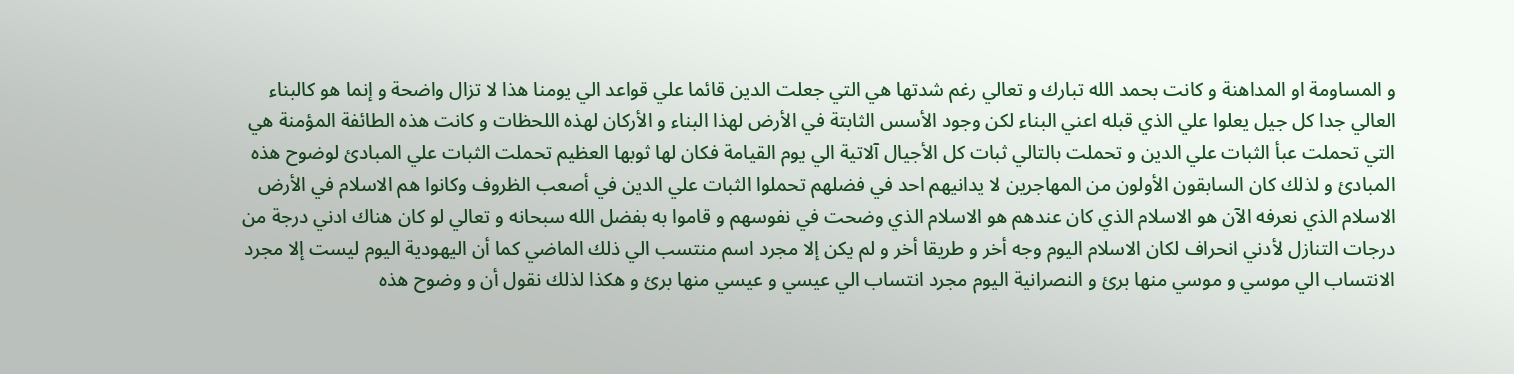و المساومة او المداهنة و كانت بحمد الله تبارك و تعالي رغم شدتها هي التي جعلت الدين قائما علي قواعد الي يومنا هذا لا تزال واضحة و إنما هو كالبناء العالي جدا كل جيل يعلوا علي الذي قبله اعني البناء لكن وجود الأسس الثابتة في الأرض لهذا البناء و الأركان لهذه اللحظات و كانت هذه الطائفة المؤمنة هي التي تحملت عبأ الثبات علي الدين و تحملت بالتالي ثبات كل الأجيال آلاتية الي يوم القيامة فكان لها ثوبها العظيم تحملت الثبات علي المبادئ لوضوح هذه المبادئ و لذلك كان السابقون الأولون من المهاجرين لا يدانيهم احد في فضلهم تحملوا الثبات علي الدين في أصعب الظروف وكانوا هم الاسلام في الأرض الاسلام الذي نعرفه الآن هو الاسلام الذي كان عندهم هو الاسلام الذي وضحت في نفوسهم و قاموا به بفضل الله سبحانه و تعالي لو كان هناك ادني درجة من درجات التنازل لأدني انحراف لكان الاسلام اليوم وجه أخر و طريقا أخر و لم يكن إلا مجرد اسم منتسب الي ذلك الماضي كما أن اليهودية اليوم ليست إلا مجرد الانتساب الي موسي و موسي منها برئ و النصرانية اليوم مجرد انتساب الي عيسي و عيسي منها برئ و هكذا لذلك نقول أن و وضوح هذه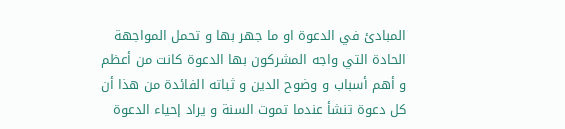المبادئ في الدعوة او ما جهر بها و تحمل المواجهة الحادة التي واجه المشركون بها الدعوة كانت من أعظم و أهم أسباب و وضوح الدين و ثباته الفائدة من هذا أن كل دعوة تنشأ عندما تموت السنة و يراد إحياء الدعوة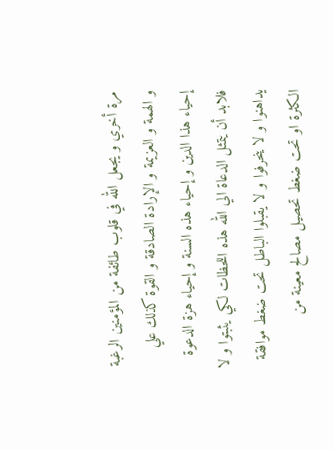مرة أخري و يجعل الله في قلوب طائفة من المؤمنين الرغبة و الهمة و العزيمة و الإرادة الصادقة و القوة كذلك علي إحياء هذا الدين و إحياء هذه السنة و إحياء هزة الدعوة فلابد أن يتمثل الدعاة الي الله هذه اللحظات لكي يثبتوا و لا يداهنوا و لا ينحرفوا و لا يقبلوا الباطل تحت ضغط موافقة الكثرة او تحت ضغط تحصيل مصالح معينة من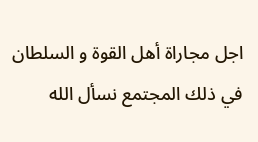اجل مجاراة أهل القوة و السلطان في ذلك المجتمع نسأل الله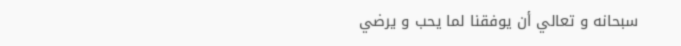سبحانه و تعالي أن يوفقنا لما يحب و يرضي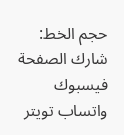حجم الخط:
شارك الصفحة
فيسبوك واتساب تويتر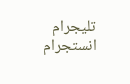تليجرام انستجرام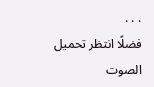. . .
فضلًا انتظر تحميل الصوت